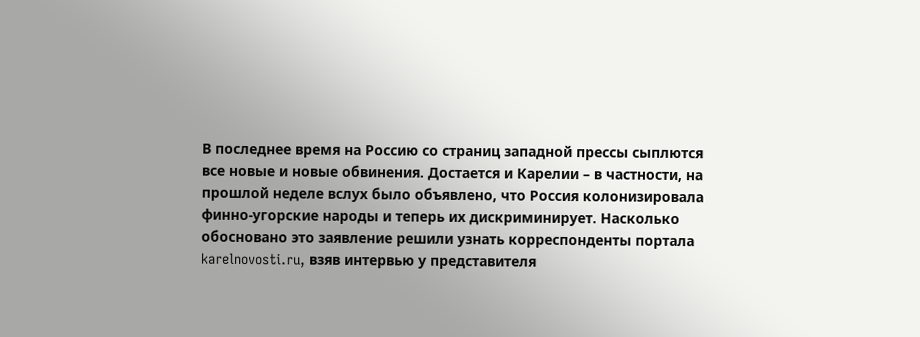В последнее время на Россию со страниц западной прессы сыплются все новые и новые обвинения. Достается и Карелии – в частности, на прошлой неделе вслух было объявлено, что Россия колонизировала финно-угорские народы и теперь их дискриминирует. Насколько обосновано это заявление решили узнать корреспонденты портала karelnovosti.ru, взяв интервью у представителя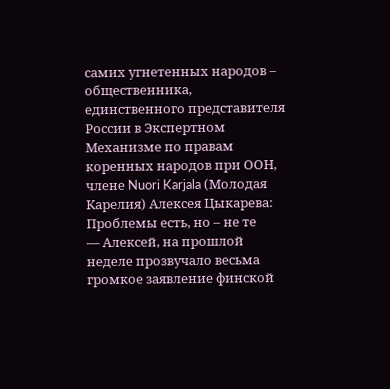самих угнетенных народов – общественника, единственного представителя России в Экспертном Механизме по правам коренных народов при ООН, члене Nuori Karjala (Молодая Карелия) Алексея Цыкарева:
Проблемы есть, но – не те
— Алексей, на прошлой неделе прозвучало весьма громкое заявление финской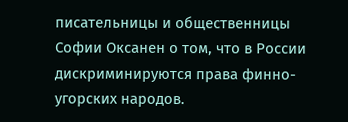писательницы и общественницы Софии Оксанен о том, что в России дискриминируются права финно-угорских народов.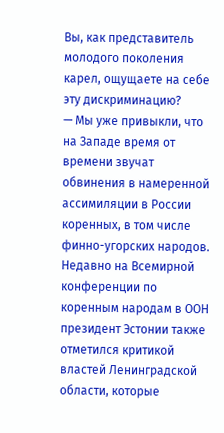Вы, как представитель молодого поколения карел, ощущаете на себе эту дискриминацию?
— Мы уже привыкли, что на Западе время от времени звучат обвинения в намеренной ассимиляции в России коренных, в том числе финно-угорских народов. Недавно на Всемирной конференции по коренным народам в ООН президент Эстонии также отметился критикой властей Ленинградской области, которые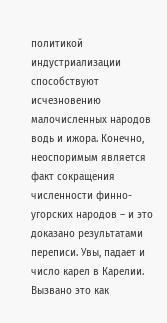политикой индустриализации способствуют исчезновению малочисленных народов водь и ижора. Конечно, неоспоримым является факт сокращения численности финно-угорских народов – и это доказано результатами переписи. Увы, падает и число карел в Карелии. Вызвано это как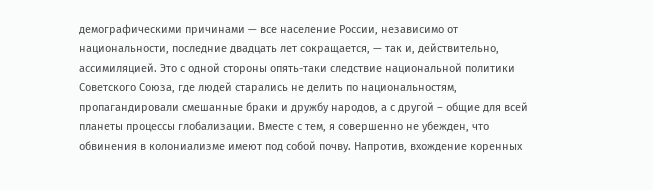демографическими причинами — все население России, независимо от национальности, последние двадцать лет сокращается, — так и, действительно, ассимиляцией. Это с одной стороны опять-таки следствие национальной политики Советского Союза, где людей старались не делить по национальностям, пропагандировали смешанные браки и дружбу народов, а с другой – общие для всей планеты процессы глобализации. Вместе с тем, я совершенно не убежден, что обвинения в колониализме имеют под собой почву. Напротив, вхождение коренных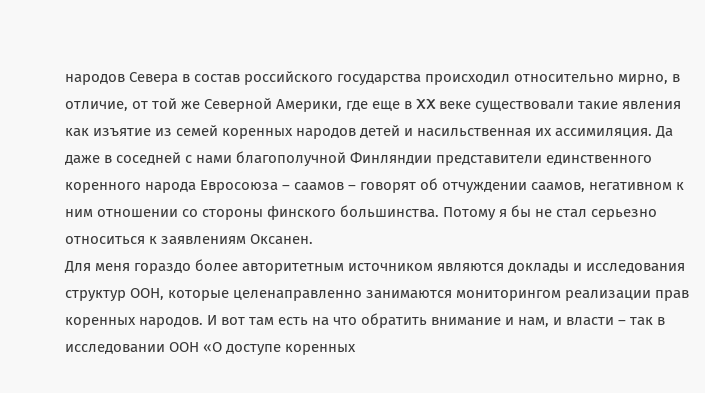народов Севера в состав российского государства происходил относительно мирно, в отличие, от той же Северной Америки, где еще в XX веке существовали такие явления как изъятие из семей коренных народов детей и насильственная их ассимиляция. Да даже в соседней с нами благополучной Финляндии представители единственного коренного народа Евросоюза – саамов – говорят об отчуждении саамов, негативном к ним отношении со стороны финского большинства. Потому я бы не стал серьезно относиться к заявлениям Оксанен.
Для меня гораздо более авторитетным источником являются доклады и исследования структур ООН, которые целенаправленно занимаются мониторингом реализации прав коренных народов. И вот там есть на что обратить внимание и нам, и власти – так в исследовании ООН «О доступе коренных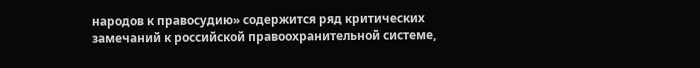народов к правосудию» содержится ряд критических замечаний к российской правоохранительной системе,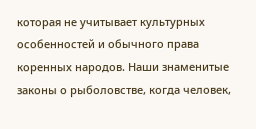которая не учитывает культурных особенностей и обычного права коренных народов. Наши знаменитые законы о рыболовстве, когда человек,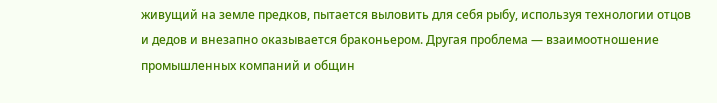живущий на земле предков, пытается выловить для себя рыбу, используя технологии отцов и дедов и внезапно оказывается браконьером. Другая проблема — взаимоотношение промышленных компаний и общин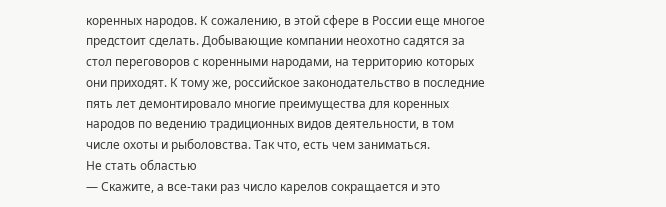коренных народов. К сожалению, в этой сфере в России еще многое предстоит сделать. Добывающие компании неохотно садятся за стол переговоров с коренными народами, на территорию которых они приходят. К тому же, российское законодательство в последние пять лет демонтировало многие преимущества для коренных народов по ведению традиционных видов деятельности, в том числе охоты и рыболовства. Так что, есть чем заниматься.
Не стать областью
— Скажите, а все-таки раз число карелов сокращается и это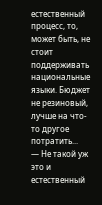естественный процесс, то, может быть, не стоит поддерживать национальные языки. Бюджет не резиновый, лучше на что-то другое потратить...
— Не такой уж это и естественный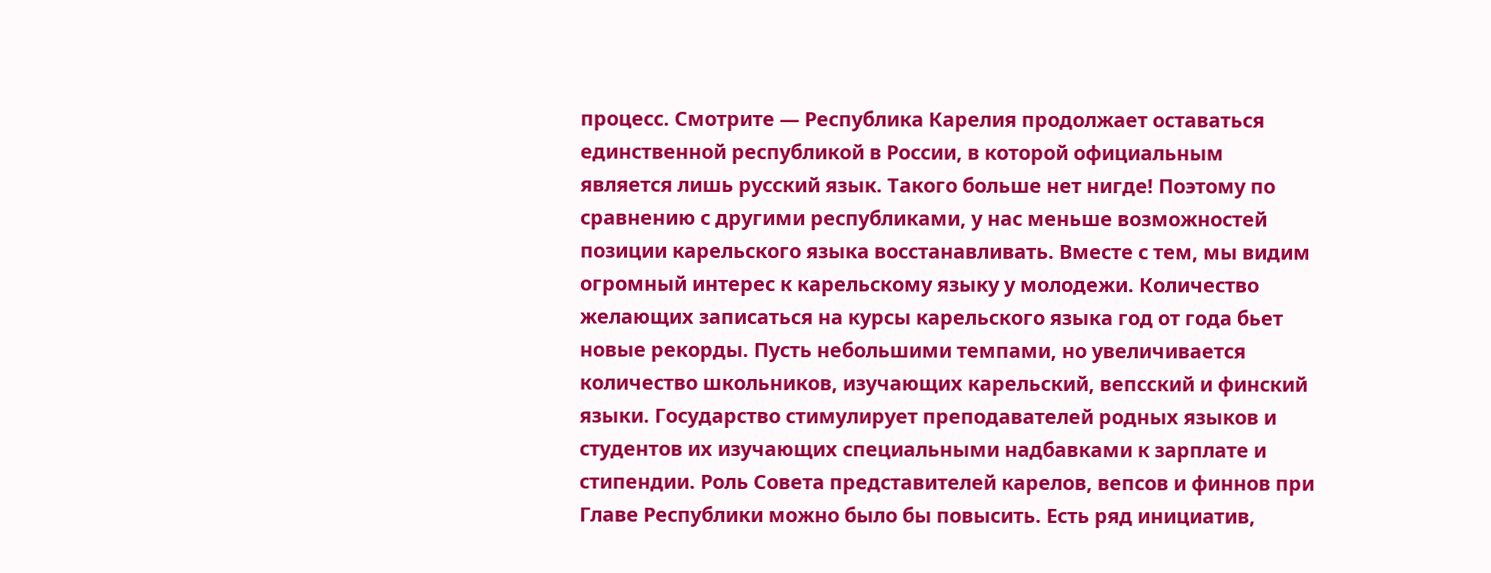процесс. Смотрите — Республика Карелия продолжает оставаться единственной республикой в России, в которой официальным является лишь русский язык. Такого больше нет нигде! Поэтому по сравнению с другими республиками, у нас меньше возможностей позиции карельского языка восстанавливать. Вместе с тем, мы видим огромный интерес к карельскому языку у молодежи. Количество желающих записаться на курсы карельского языка год от года бьет новые рекорды. Пусть небольшими темпами, но увеличивается количество школьников, изучающих карельский, вепсский и финский языки. Государство стимулирует преподавателей родных языков и студентов их изучающих специальными надбавками к зарплате и стипендии. Роль Совета представителей карелов, вепсов и финнов при Главе Республики можно было бы повысить. Есть ряд инициатив,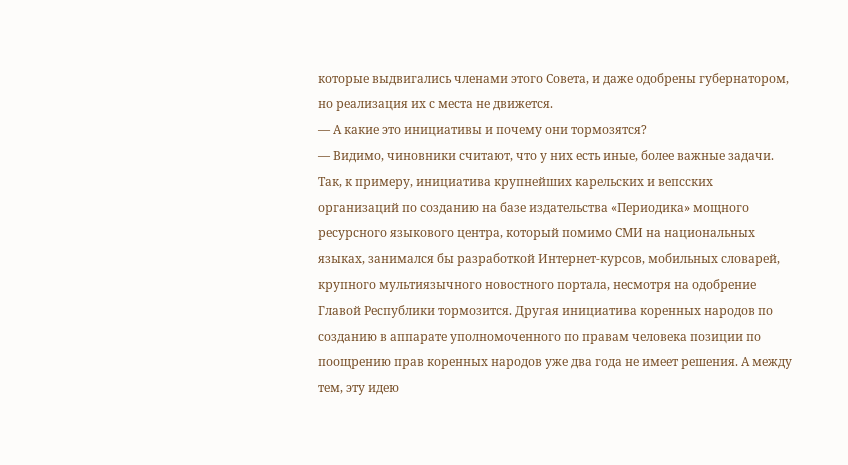которые выдвигались членами этого Совета, и даже одобрены губернатором, но реализация их с места не движется.
— А какие это инициативы и почему они тормозятся?
— Видимо, чиновники считают, что у них есть иные, более важные задачи. Так, к примеру, инициатива крупнейших карельских и вепсских организаций по созданию на базе издательства «Периодика» мощного ресурсного языкового центра, который помимо СМИ на национальных языках, занимался бы разработкой Интернет-курсов, мобильных словарей, крупного мультиязычного новостного портала, несмотря на одобрение Главой Республики тормозится. Другая инициатива коренных народов по созданию в аппарате уполномоченного по правам человека позиции по поощрению прав коренных народов уже два года не имеет решения. А между тем, эту идею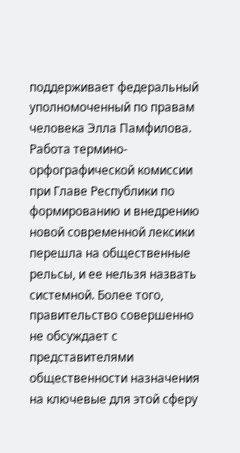поддерживает федеральный уполномоченный по правам человека Элла Памфилова. Работа термино-орфографической комиссии при Главе Республики по формированию и внедрению новой современной лексики перешла на общественные рельсы, и ее нельзя назвать системной. Более того, правительство совершенно не обсуждает с представителями общественности назначения на ключевые для этой сферу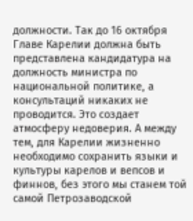должности. Так до 16 октября Главе Карелии должна быть представлена кандидатура на должность министра по национальной политике, а консультаций никаких не проводится. Это создает атмосферу недоверия. А между тем, для Карелии жизненно необходимо сохранить языки и культуры карелов и вепсов и финнов, без этого мы станем той самой Петрозаводской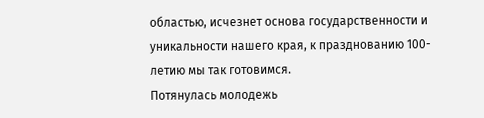областью, исчезнет основа государственности и уникальности нашего края, к празднованию 100-летию мы так готовимся.
Потянулась молодежь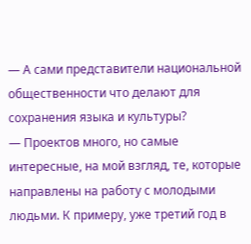— А сами представители национальной общественности что делают для сохранения языка и культуры?
— Проектов много, но самые интересные, на мой взгляд, те, которые направлены на работу с молодыми людьми. К примеру, уже третий год в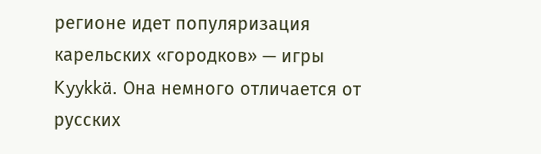регионе идет популяризация карельских «городков» — игры Kyykkä. Она немного отличается от русских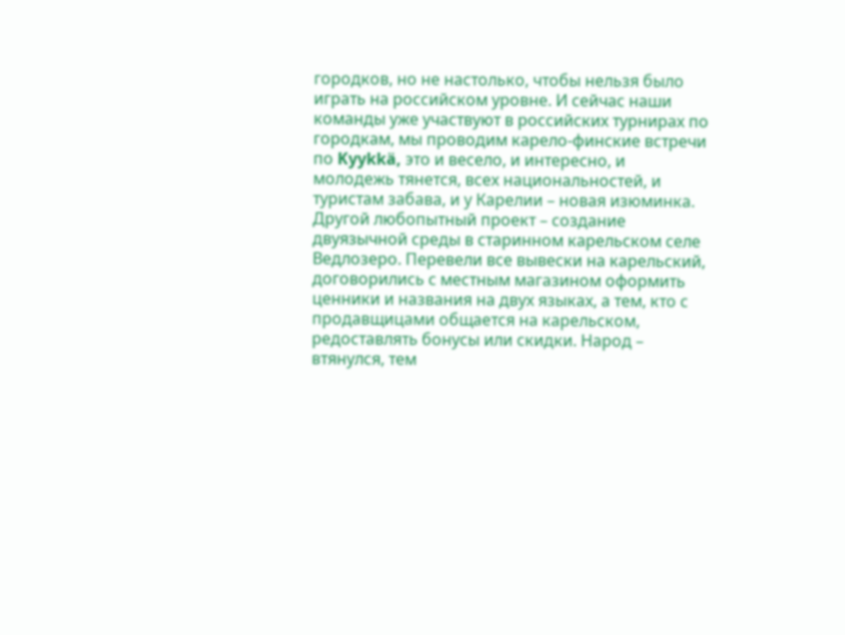городков, но не настолько, чтобы нельзя было играть на российском уровне. И сейчас наши команды уже участвуют в российских турнирах по городкам, мы проводим карело-финские встречи по Kyykkä, это и весело, и интересно, и молодежь тянется, всех национальностей, и туристам забава, и у Карелии – новая изюминка. Другой любопытный проект – создание двуязычной среды в старинном карельском селе Ведлозеро. Перевели все вывески на карельский, договорились с местным магазином оформить ценники и названия на двух языках, а тем, кто с продавщицами общается на карельском, редоставлять бонусы или скидки. Народ – втянулся, тем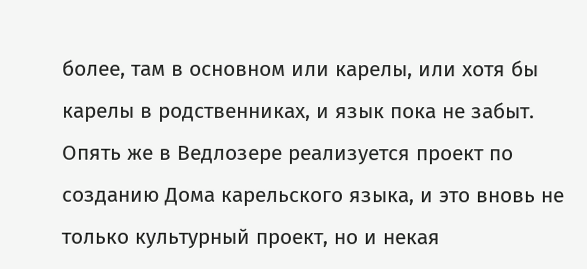более, там в основном или карелы, или хотя бы карелы в родственниках, и язык пока не забыт. Опять же в Ведлозере реализуется проект по созданию Дома карельского языка, и это вновь не только культурный проект, но и некая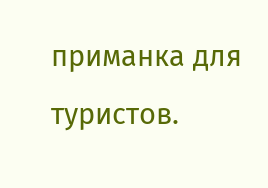приманка для туристов.